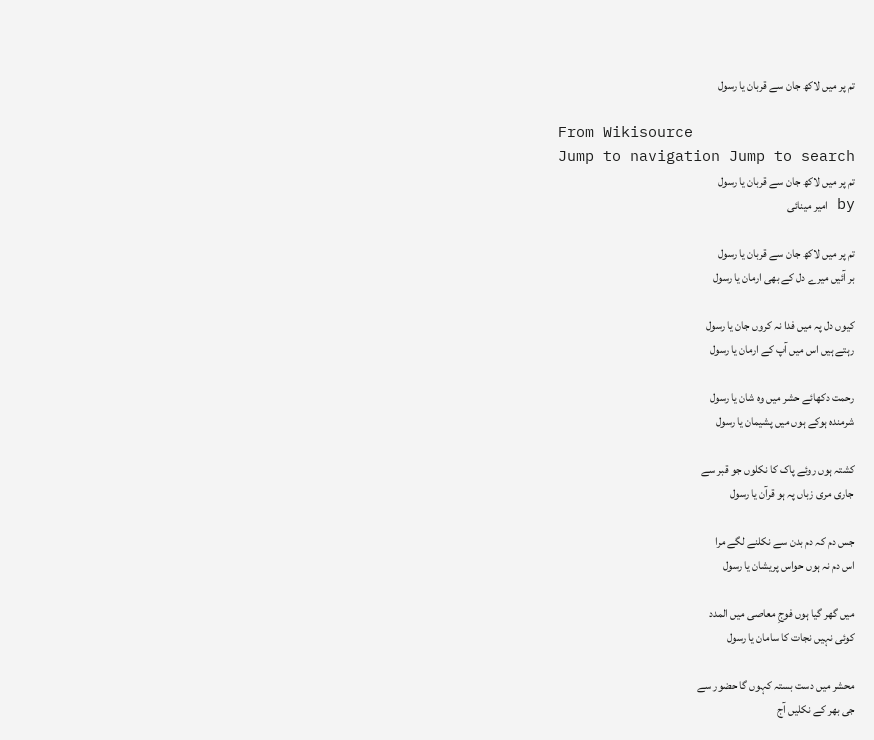تم پر میں لاکھ جان سے قربان یا رسول

From Wikisource
Jump to navigation Jump to search
تم پر میں لاکھ جان سے قربان یا رسول
by امیر مینائی

تم پر میں لاکھ جان سے قربان یا رسول
بر آئیں میرے دل کے بھی ارمان یا رسول

کیوں دل پہ میں فدا نہ کروں جان یا رسول
رہتے ہیں اس میں آپ کے ارمان یا رسول

رحمت دکھائے حشر میں وہ شان یا رسول
شرمندہ ہوکے ہوں میں پشیمان یا رسول

کشتہ ہوں روئے پاک کا نکلوں جو قبر سے
جاری مری زباں پہ ہو قرآن یا رسول

جس دم کہ دم بدن سے نکلنے لگے مرا
اس دم نہ ہوں حواس پریشان یا رسول

میں گھر گیا ہوں فوجِ معاصی میں المدد
کوئی نہیں نجات کا سامان یا رسول

محشر میں دست بستہ کہوں گا حضور سے
جی بھر کے نکلیں آج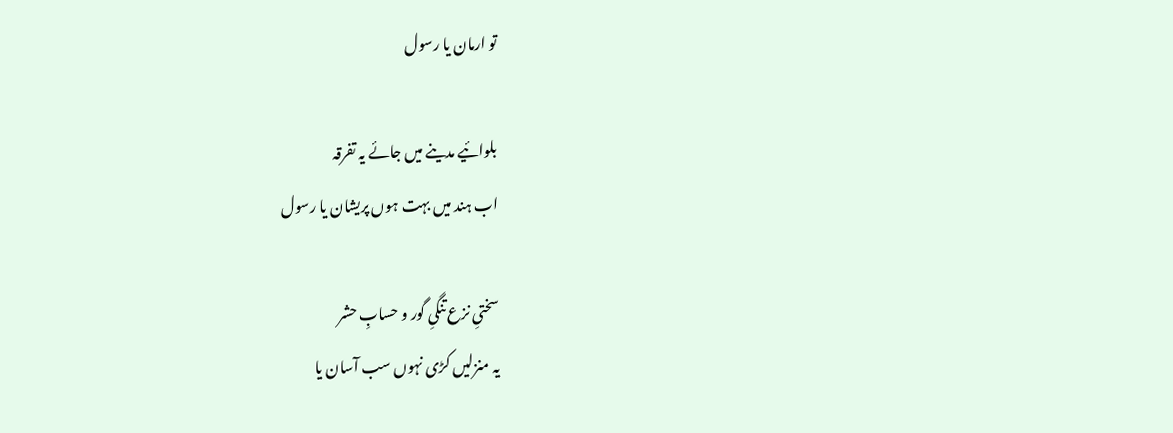تو ارمان یا رسول

بلوائیے مدینے میں جائے یہ تفرقہ
اب ہند میں بہت ہوں پریشان یا رسول

سختیِ نزع تنگیِ گور و حسابِ حشر
یہ منزلیں کڑی نہوں سب آسان یا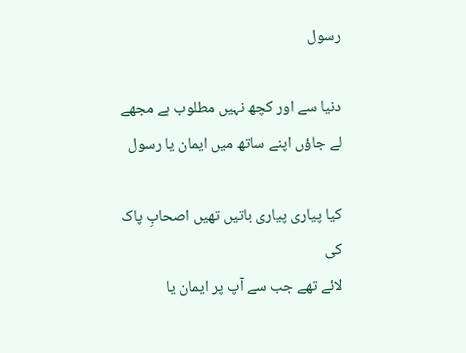رسول

دنیا سے اور کچھ نہیں مطلوب ہے مجھے
لے جاؤں اپنے ساتھ میں ایمان یا رسول

کیا پیاری پیاری باتیں تھیں اصحابِ پاک کی
لائے تھے جب سے آپ پر ایمان یا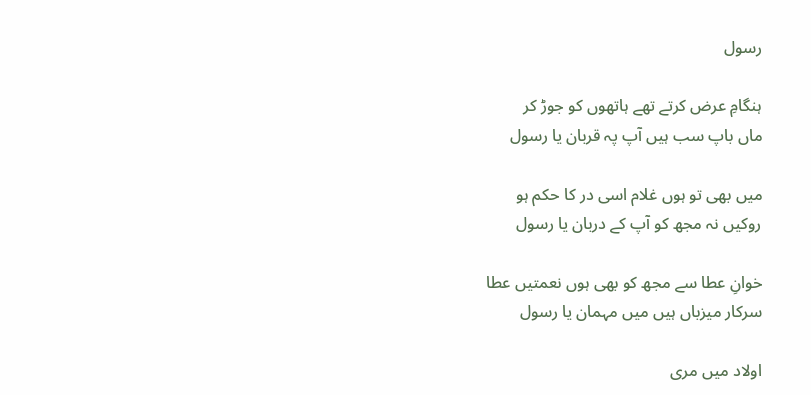رسول

ہنگامِ عرض کرتے تھے ہاتھوں کو جوڑ کر
ماں باپ سب ہیں آپ پہ قربان یا رسول

میں بھی تو ہوں غلام اسی در کا حکم ہو
روکیں نہ مجھ کو آپ کے دربان یا رسول

خوانِ عطا سے مجھ کو بھی ہوں نعمتیں عطا
سرکار میزباں ہیں میں مہمان یا رسول

اولاد میں مری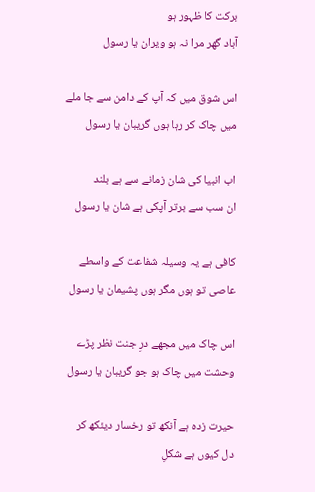برکت کا ظہور ہو
آباد گھر مرا نہ ہو ویران یا رسول

اس شوق میں کہ آپ کے دامن سے جا ملے
میں چاک کر رہا ہوں گریبان یا رسول

اب انبیا کی شان زمانے سے ہے بلند
ان سب سے برتر آپکی ہے شان یا رسول

کافی ہے یہ وسیلہ شفاعت کے واسطے
عاصی تو ہوں مگر ہوں پشیمان یا رسول

اس چاک میں مجھے درِ جنت نظر پڑے
وحشت میں چاک ہو جو گریبان یا رسول

حیرت زدہ ہے آنکھ تو رخسار دیئکھ کر
دل کیوں ہے شکلِ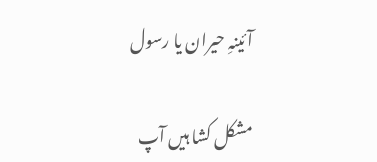آئینہِ حیران یا رسول

مشکل کشا ہیں آپ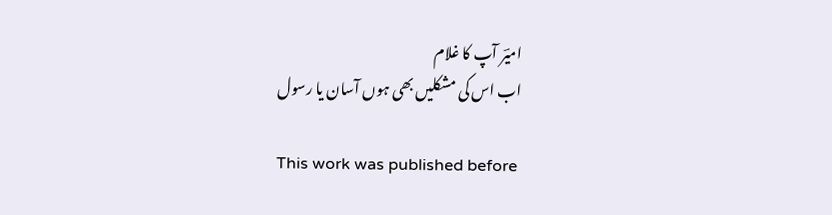امیؔر آپ کا غلام
اب اس کی مشکلیں بھی ہوں آسان یا رسول

This work was published before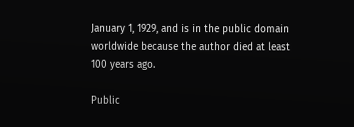January 1, 1929, and is in the public domain worldwide because the author died at least 100 years ago.

Public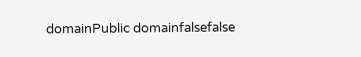domainPublic domainfalsefalse